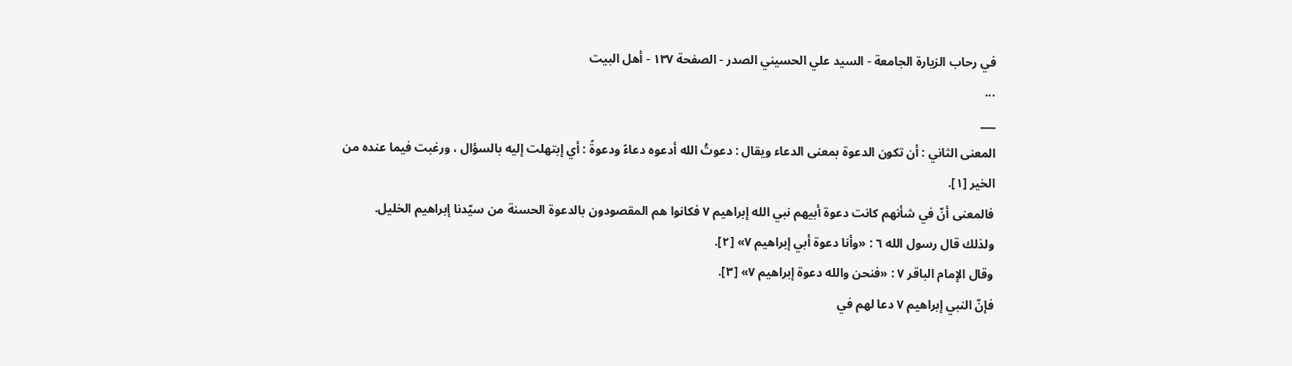في رحاب الزيارة الجامعة - السيد علي الحسيني الصدر - الصفحة ١٣٧ - أهل البيت
...
___
المعنى الثاني : أن تكون الدعوة بمعنى الدعاء ويقال : دعوتُ الله أدعوه دعاءً ودعوةً : أي إبتهلت إليه بالسؤال ، ورغبت فيما عنده من الخير [١].
فالمعنى أنّ في شأنهم كانت دعوة أبيهم نبي الله إبراهيم ٧ فكانوا هم المقصودون بالدعوة الحسنة من سيّدنا إبراهيم الخليل.
ولذلك قال رسول الله ٦ : «وأنا دعوة أبي إبراهيم ٧» [٢].
وقال الإمام الباقر ٧ : «فنحن والله دعوة إبراهيم ٧» [٣].
فإنّ النبي إبراهيم ٧ دعا لهم في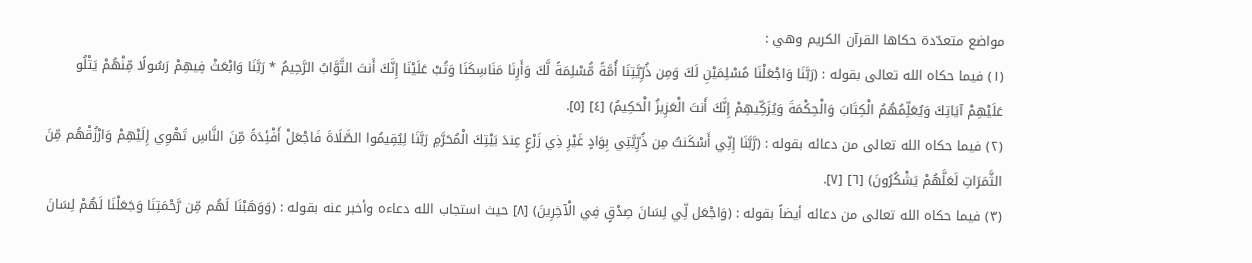مواضع متعدّدة حكاها القرآن الكريم وهي :
(١) فيما حكاه الله تعالى بقوله : (رَبَّنَا وَاجْعَلْنَا مُسْلِمَيْنِ لَكَ وَمِن ذُرِّيَّتِنَا أُمَّةً مُّسْلِمَةً لَّكَ وَأَرِنَا مَنَاسِكَنَا وَتُبْ عَلَيْنَا إِنَّكَ أَنتَ التَّوَّابُ الرَّحِيمُ * رَبَّنَا وَابْعَثْ فِيهِمْ رَسُولًا مِّنْهُمْ يَتْلُو عَلَيْهِمْ آيَاتِكَ وَيُعَلِّمُهُمُ الْكِتَابَ وَالْحِكْمَةَ وَيُزَكِّيهِمْ إِنَّكَ أَنتَ الْعَزِيزُ الْحَكِيمُ) [٤] [٥].
(٢) فيما حكاه الله تعالى من دعائه بقوله : (رَّبَّنَا إِنِّي أَسْكَنتُ مِن ذُرِّيَّتِي بِوَادٍ غَيْرِ ذِي زَرْعٍ عِندَ بَيْتِكَ الْمُحَرَّمِ رَبَّنَا لِيُقِيمُوا الصَّلَاةَ فَاجْعَلْ أَفْئِدَةً مِّنَ النَّاسِ تَهْوِي إِلَيْهِمْ وَارْزُقْهُم مِّنَ الثَّمَرَاتِ لَعَلَّهُمْ يَشْكُرُونَ) [٦] [٧].
(٣) فيما حكاه الله تعالى من دعائه أيضاً بقوله : (وَاجْعَل لِّي لِسَانَ صِدْقٍ فِي الْآخِرِينَ) [٨] حيث استجاب الله دعاءه وأخبر عنه بقوله : (وَوَهَبْنَا لَهُم مِّن رَّحْمَتِنَا وَجَعَلْنَا لَهُمْ لِسَانَ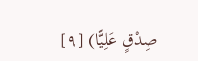صِدْقٍ عَلِيًّا) [٩]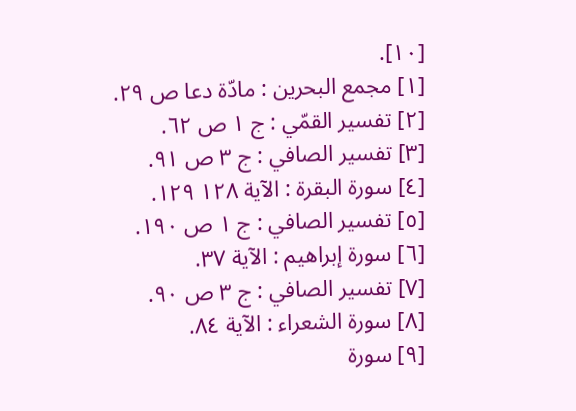[١٠].
[١] مجمع البحرين : مادّة دعا ص ٢٩.
[٢] تفسير القمّي : ج ١ ص ٦٢.
[٣] تفسير الصافي : ج ٣ ص ٩١.
[٤] سورة البقرة : الآية ١٢٨ ١٢٩.
[٥] تفسير الصافي : ج ١ ص ١٩٠.
[٦] سورة إبراهيم : الآية ٣٧.
[٧] تفسير الصافي : ج ٣ ص ٩٠.
[٨] سورة الشعراء : الآية ٨٤.
[٩] سورة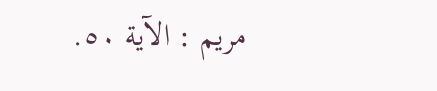مريم : الآية ٥٠.